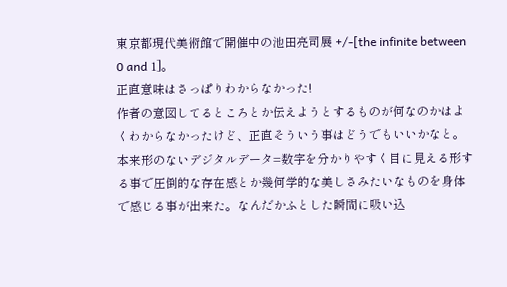東京都現代美術館で開催中の池田亮司展 +/-[the infinite between 0 and 1]。
正直意味はさっぱりわからなかった!
作者の意図してるところとか伝えようとするものが何なのかはよくわからなかったけど、正直そういう事はどうでもいいかなと。本来形のないデジタルデータ=数字を分かりやすく目に見える形する事で圧倒的な存在感とか幾何学的な美しさみたいなものを身体で感じる事が出来た。なんだかふとした瞬間に吸い込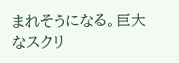まれそうになる。巨大なスクリ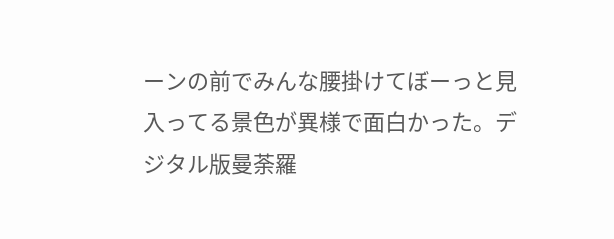ーンの前でみんな腰掛けてぼーっと見入ってる景色が異様で面白かった。デジタル版曼荼羅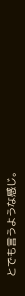とでも言うような感じ。